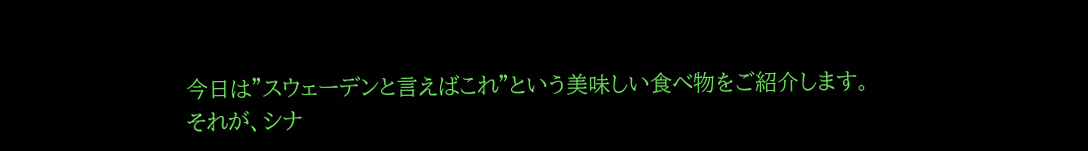今日は"スウェーデンと言えばこれ"という美味しい食べ物をご紹介します。
それが、シナ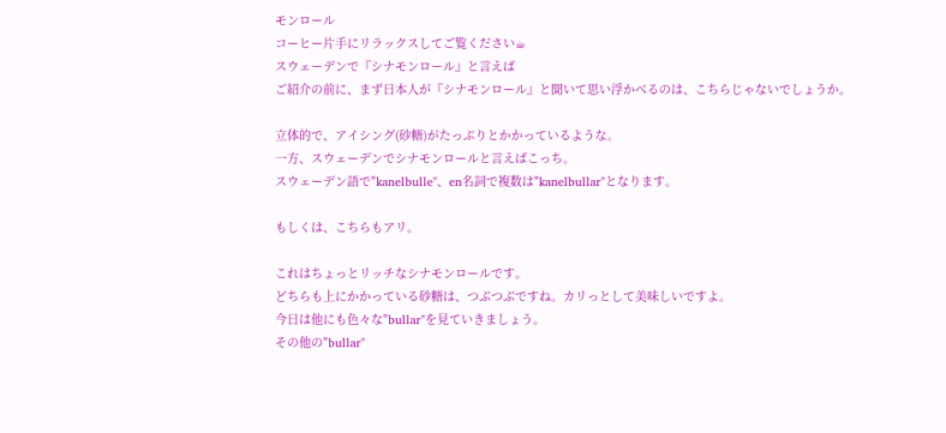モンロール
コーヒー片手にリラックスしてご覧ください☕
スウェーデンで『シナモンロール』と言えば
ご紹介の前に、まず日本人が『シナモンロール』と聞いて思い浮かべるのは、こちらじゃないでしょうか。

立体的で、アイシング(砂糖)がたっぷりとかかっているような。
一方、スウェーデンでシナモンロールと言えばこっち。
スウェーデン語で"kanelbulle"、en名詞で複数は"kanelbullar"となります。

もしくは、こちらもアリ。

これはちょっとリッチなシナモンロールです。
どちらも上にかかっている砂糖は、つぶつぶですね。カリっとして美味しいですよ。
今日は他にも色々な"bullar"を見ていきましょう。
その他の"bullar"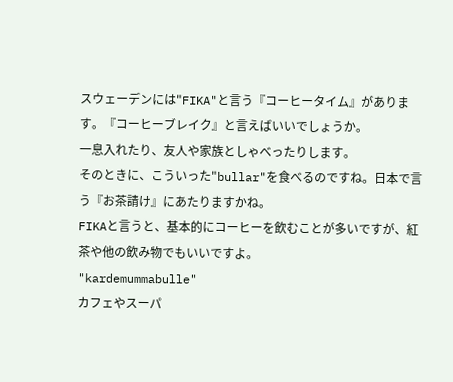スウェーデンには"FIKA"と言う『コーヒータイム』があります。『コーヒーブレイク』と言えばいいでしょうか。
一息入れたり、友人や家族としゃべったりします。
そのときに、こういった"bullar"を食べるのですね。日本で言う『お茶請け』にあたりますかね。
FIKAと言うと、基本的にコーヒーを飲むことが多いですが、紅茶や他の飲み物でもいいですよ。
"kardemummabulle"
カフェやスーパ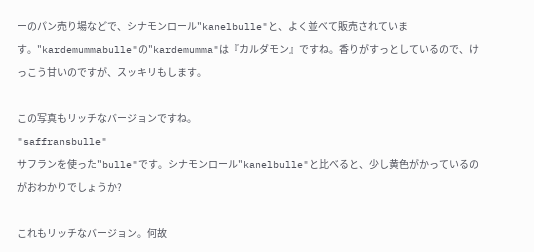ーのパン売り場などで、シナモンロール"kanelbulle"と、よく並べて販売されています。"kardemummabulle"の"kardemumma"は『カルダモン』ですね。香りがすっとしているので、けっこう甘いのですが、スッキリもします。

この写真もリッチなバージョンですね。
"saffransbulle"
サフランを使った"bulle"です。シナモンロール"kanelbulle"と比べると、少し黄色がかっているのがおわかりでしょうか?

これもリッチなバージョン。何故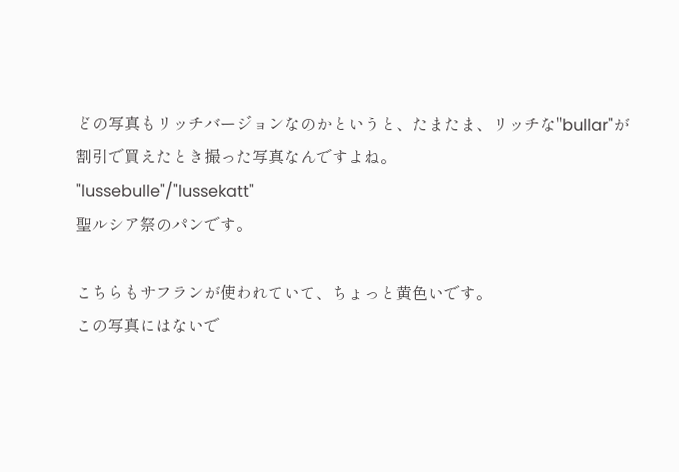どの写真もリッチバージョンなのかというと、たまたま、リッチな"bullar"が割引で買えたとき撮った写真なんですよね。
"lussebulle"/"lussekatt"
聖ルシア祭のパンです。

こちらもサフランが使われていて、ちょっと黄色いです。
この写真にはないで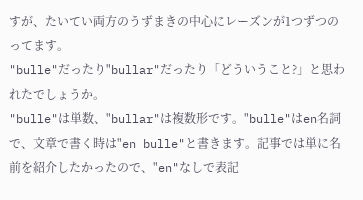すが、たいてい両方のうずまきの中心にレーズンが1つずつのってます。
"bulle"だったり"bullar"だったり「どういうこと?」と思われたでしょうか。
"bulle"は単数、"bullar"は複数形です。"bulle"はen名詞で、文章で書く時は"en bulle"と書きます。記事では単に名前を紹介したかったので、"en"なしで表記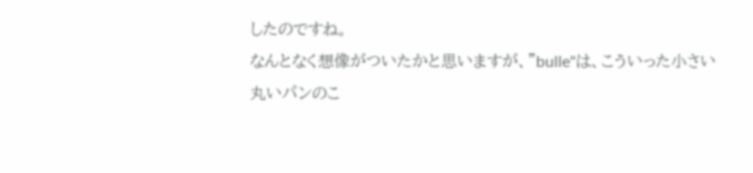したのですね。
なんとなく想像がついたかと思いますが、"bulle"は、こういった小さい丸いパンのこ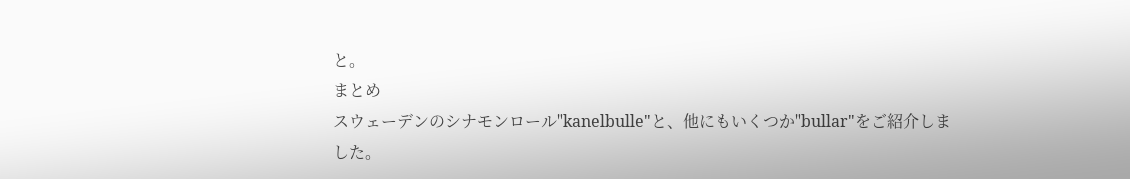と。
まとめ
スウェーデンのシナモンロール"kanelbulle"と、他にもいくつか"bullar"をご紹介しました。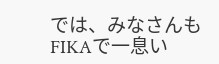では、みなさんもFIKAで一息い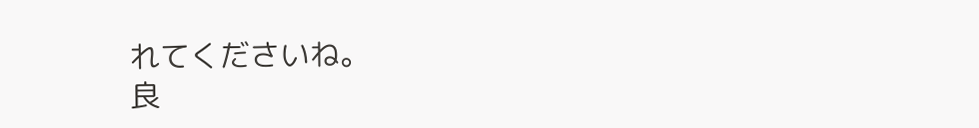れてくださいね。
良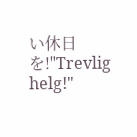い休日を!"Trevlig helg!"